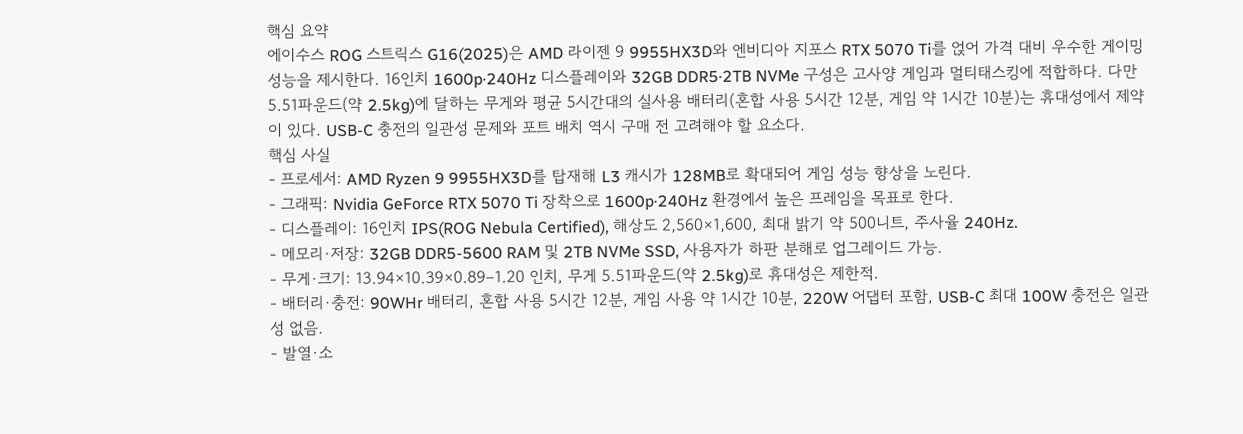핵심 요약
에이수스 ROG 스트릭스 G16(2025)은 AMD 라이젠 9 9955HX3D와 엔비디아 지포스 RTX 5070 Ti를 얹어 가격 대비 우수한 게이밍 성능을 제시한다. 16인치 1600p·240Hz 디스플레이와 32GB DDR5·2TB NVMe 구성은 고사양 게임과 멀티태스킹에 적합하다. 다만 5.51파운드(약 2.5kg)에 달하는 무게와 평균 5시간대의 실사용 배터리(혼합 사용 5시간 12분, 게임 약 1시간 10분)는 휴대성에서 제약이 있다. USB-C 충전의 일관성 문제와 포트 배치 역시 구매 전 고려해야 할 요소다.
핵심 사실
- 프로세서: AMD Ryzen 9 9955HX3D를 탑재해 L3 캐시가 128MB로 확대되어 게임 성능 향상을 노린다.
- 그래픽: Nvidia GeForce RTX 5070 Ti 장착으로 1600p·240Hz 환경에서 높은 프레임을 목표로 한다.
- 디스플레이: 16인치 IPS(ROG Nebula Certified), 해상도 2,560×1,600, 최대 밝기 약 500니트, 주사율 240Hz.
- 메모리·저장: 32GB DDR5-5600 RAM 및 2TB NVMe SSD, 사용자가 하판 분해로 업그레이드 가능.
- 무게·크기: 13.94×10.39×0.89–1.20 인치, 무게 5.51파운드(약 2.5kg)로 휴대성은 제한적.
- 배터리·충전: 90WHr 배터리, 혼합 사용 5시간 12분, 게임 사용 약 1시간 10분, 220W 어댑터 포함, USB-C 최대 100W 충전은 일관성 없음.
- 발열·소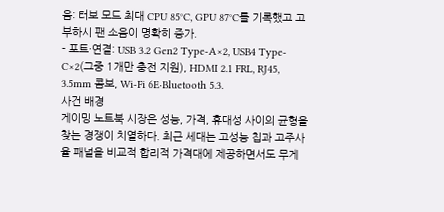음: 터보 모드 최대 CPU 85°C, GPU 87°C를 기록했고 고부하시 팬 소음이 명확히 증가.
- 포트·연결: USB 3.2 Gen2 Type-A×2, USB4 Type-C×2(그중 1개만 충전 지원), HDMI 2.1 FRL, RJ45, 3.5mm 콤보, Wi‑Fi 6E·Bluetooth 5.3.
사건 배경
게이밍 노트북 시장은 성능, 가격, 휴대성 사이의 균형을 찾는 경쟁이 치열하다. 최근 세대는 고성능 칩과 고주사율 패널을 비교적 합리적 가격대에 제공하면서도 무게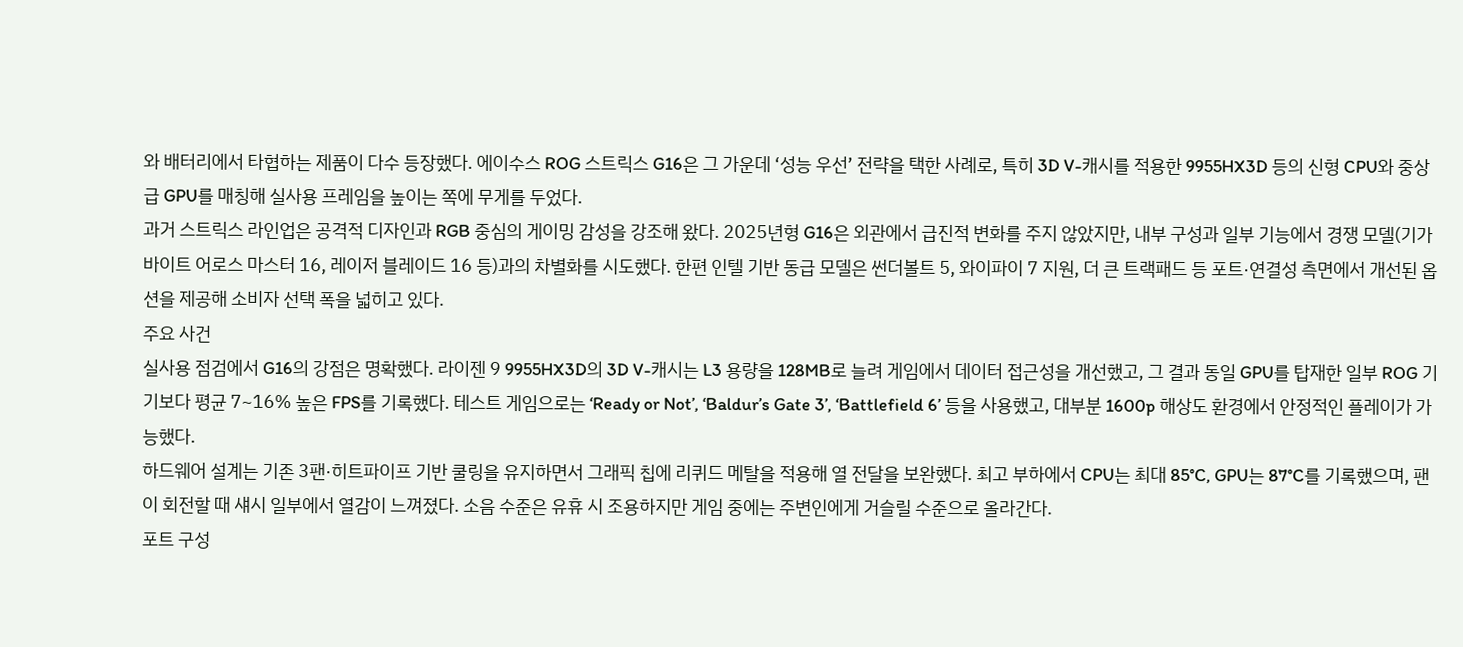와 배터리에서 타협하는 제품이 다수 등장했다. 에이수스 ROG 스트릭스 G16은 그 가운데 ‘성능 우선’ 전략을 택한 사례로, 특히 3D V-캐시를 적용한 9955HX3D 등의 신형 CPU와 중상급 GPU를 매칭해 실사용 프레임을 높이는 쪽에 무게를 두었다.
과거 스트릭스 라인업은 공격적 디자인과 RGB 중심의 게이밍 감성을 강조해 왔다. 2025년형 G16은 외관에서 급진적 변화를 주지 않았지만, 내부 구성과 일부 기능에서 경쟁 모델(기가바이트 어로스 마스터 16, 레이저 블레이드 16 등)과의 차별화를 시도했다. 한편 인텔 기반 동급 모델은 썬더볼트 5, 와이파이 7 지원, 더 큰 트랙패드 등 포트·연결성 측면에서 개선된 옵션을 제공해 소비자 선택 폭을 넓히고 있다.
주요 사건
실사용 점검에서 G16의 강점은 명확했다. 라이젠 9 9955HX3D의 3D V-캐시는 L3 용량을 128MB로 늘려 게임에서 데이터 접근성을 개선했고, 그 결과 동일 GPU를 탑재한 일부 ROG 기기보다 평균 7~16% 높은 FPS를 기록했다. 테스트 게임으로는 ‘Ready or Not’, ‘Baldur’s Gate 3’, ‘Battlefield 6’ 등을 사용했고, 대부분 1600p 해상도 환경에서 안정적인 플레이가 가능했다.
하드웨어 설계는 기존 3팬·히트파이프 기반 쿨링을 유지하면서 그래픽 칩에 리퀴드 메탈을 적용해 열 전달을 보완했다. 최고 부하에서 CPU는 최대 85°C, GPU는 87°C를 기록했으며, 팬이 회전할 때 섀시 일부에서 열감이 느껴졌다. 소음 수준은 유휴 시 조용하지만 게임 중에는 주변인에게 거슬릴 수준으로 올라간다.
포트 구성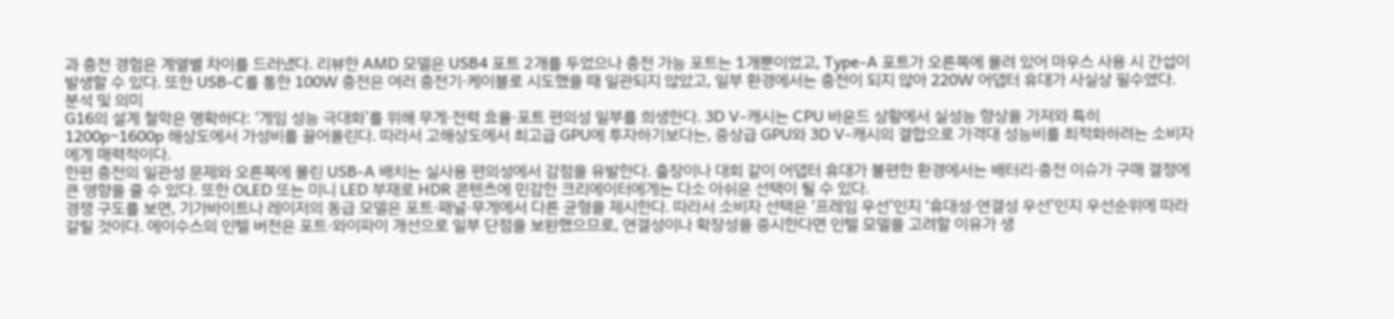과 충전 경험은 계열별 차이를 드러냈다. 리뷰한 AMD 모델은 USB4 포트 2개를 두었으나 충전 가능 포트는 1개뿐이었고, Type-A 포트가 오른쪽에 몰려 있어 마우스 사용 시 간섭이 발생할 수 있다. 또한 USB-C를 통한 100W 충전은 여러 충전기·케이블로 시도했을 때 일관되지 않았고, 일부 환경에서는 충전이 되지 않아 220W 어댑터 휴대가 사실상 필수였다.
분석 및 의미
G16의 설계 철학은 명확하다: ‘게임 성능 극대화’를 위해 무게·전력 효율·포트 편의성 일부를 희생한다. 3D V-캐시는 CPU 바운드 상황에서 실성능 향상을 가져와 특히 1200p~1600p 해상도에서 가성비를 끌어올린다. 따라서 고해상도에서 최고급 GPU에 투자하기보다는, 중상급 GPU와 3D V-캐시의 결합으로 가격대 성능비를 최적화하려는 소비자에게 매력적이다.
한편 충전의 일관성 문제와 오른쪽에 몰린 USB-A 배치는 실사용 편의성에서 감점을 유발한다. 출장이나 대회 같이 어댑터 휴대가 불편한 환경에서는 배터리·충전 이슈가 구매 결정에 큰 영향을 줄 수 있다. 또한 OLED 또는 미니 LED 부재로 HDR 콘텐츠에 민감한 크리에이터에게는 다소 아쉬운 선택이 될 수 있다.
경쟁 구도를 보면, 기가바이트나 레이저의 동급 모델은 포트·패널·무게에서 다른 균형을 제시한다. 따라서 소비자 선택은 ‘프레임 우선’인지 ‘휴대성·연결성 우선’인지 우선순위에 따라 갈릴 것이다. 에이수스의 인텔 버전은 포트·와이파이 개선으로 일부 단점을 보완했으므로, 연결성이나 확장성을 중시한다면 인텔 모델을 고려할 이유가 생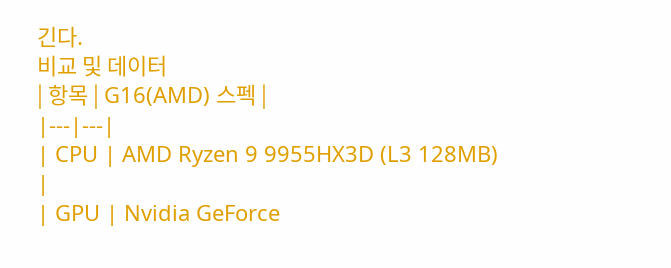긴다.
비교 및 데이터
| 항목 | G16(AMD) 스펙 |
|---|---|
| CPU | AMD Ryzen 9 9955HX3D (L3 128MB) |
| GPU | Nvidia GeForce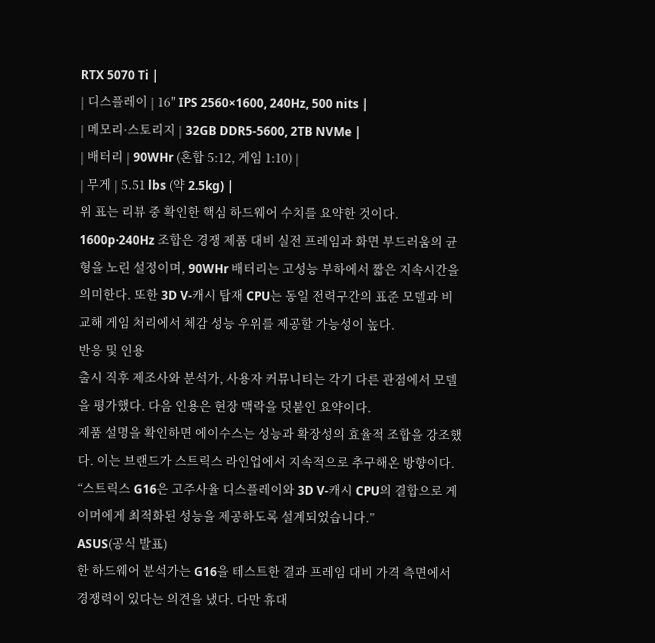RTX 5070 Ti |
| 디스플레이 | 16″ IPS 2560×1600, 240Hz, 500 nits |
| 메모리·스토리지 | 32GB DDR5-5600, 2TB NVMe |
| 배터리 | 90WHr (혼합 5:12, 게임 1:10) |
| 무게 | 5.51 lbs (약 2.5kg) |
위 표는 리뷰 중 확인한 핵심 하드웨어 수치를 요약한 것이다. 1600p·240Hz 조합은 경쟁 제품 대비 실전 프레임과 화면 부드러움의 균형을 노린 설정이며, 90WHr 배터리는 고성능 부하에서 짧은 지속시간을 의미한다. 또한 3D V-캐시 탑재 CPU는 동일 전력구간의 표준 모델과 비교해 게임 처리에서 체감 성능 우위를 제공할 가능성이 높다.
반응 및 인용
출시 직후 제조사와 분석가, 사용자 커뮤니티는 각기 다른 관점에서 모델을 평가했다. 다음 인용은 현장 맥락을 덧붙인 요약이다.
제품 설명을 확인하면 에이수스는 성능과 확장성의 효율적 조합을 강조했다. 이는 브랜드가 스트릭스 라인업에서 지속적으로 추구해온 방향이다.
“스트릭스 G16은 고주사율 디스플레이와 3D V-캐시 CPU의 결합으로 게이머에게 최적화된 성능을 제공하도록 설계되었습니다.”
ASUS(공식 발표)
한 하드웨어 분석가는 G16을 테스트한 결과 프레임 대비 가격 측면에서 경쟁력이 있다는 의견을 냈다. 다만 휴대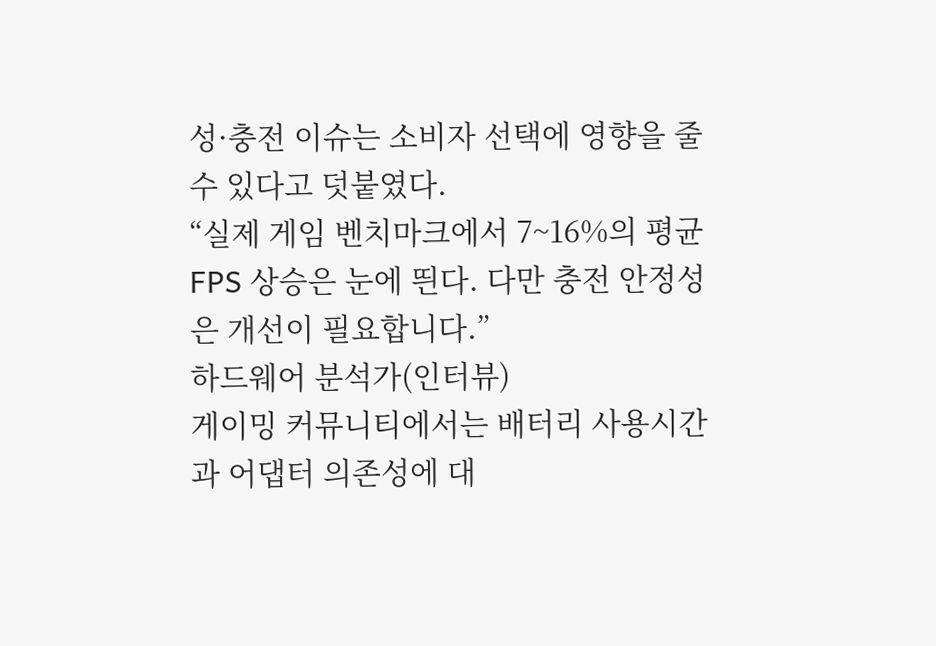성·충전 이슈는 소비자 선택에 영향을 줄 수 있다고 덧붙였다.
“실제 게임 벤치마크에서 7~16%의 평균 FPS 상승은 눈에 띈다. 다만 충전 안정성은 개선이 필요합니다.”
하드웨어 분석가(인터뷰)
게이밍 커뮤니티에서는 배터리 사용시간과 어댑터 의존성에 대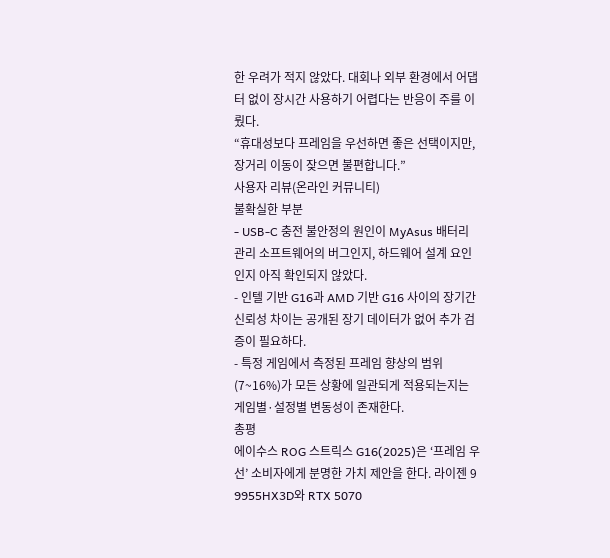한 우려가 적지 않았다. 대회나 외부 환경에서 어댑터 없이 장시간 사용하기 어렵다는 반응이 주를 이뤘다.
“휴대성보다 프레임을 우선하면 좋은 선택이지만, 장거리 이동이 잦으면 불편합니다.”
사용자 리뷰(온라인 커뮤니티)
불확실한 부분
- USB-C 충전 불안정의 원인이 MyAsus 배터리 관리 소프트웨어의 버그인지, 하드웨어 설계 요인인지 아직 확인되지 않았다.
- 인텔 기반 G16과 AMD 기반 G16 사이의 장기간 신뢰성 차이는 공개된 장기 데이터가 없어 추가 검증이 필요하다.
- 특정 게임에서 측정된 프레임 향상의 범위(7~16%)가 모든 상황에 일관되게 적용되는지는 게임별·설정별 변동성이 존재한다.
총평
에이수스 ROG 스트릭스 G16(2025)은 ‘프레임 우선’ 소비자에게 분명한 가치 제안을 한다. 라이젠 9 9955HX3D와 RTX 5070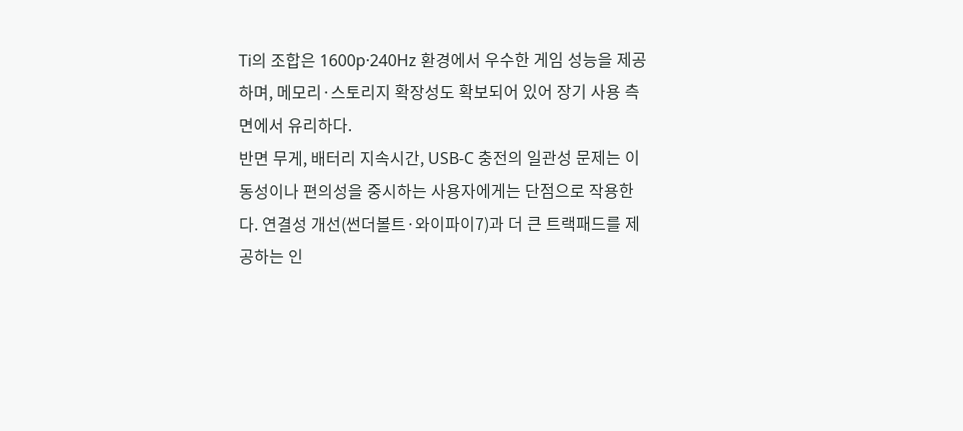Ti의 조합은 1600p·240Hz 환경에서 우수한 게임 성능을 제공하며, 메모리·스토리지 확장성도 확보되어 있어 장기 사용 측면에서 유리하다.
반면 무게, 배터리 지속시간, USB-C 충전의 일관성 문제는 이동성이나 편의성을 중시하는 사용자에게는 단점으로 작용한다. 연결성 개선(썬더볼트·와이파이7)과 더 큰 트랙패드를 제공하는 인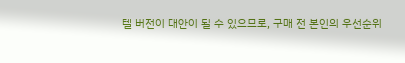텔 버전이 대안이 될 수 있으므로, 구매 전 본인의 우선순위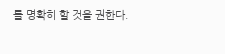를 명확히 할 것을 권한다.